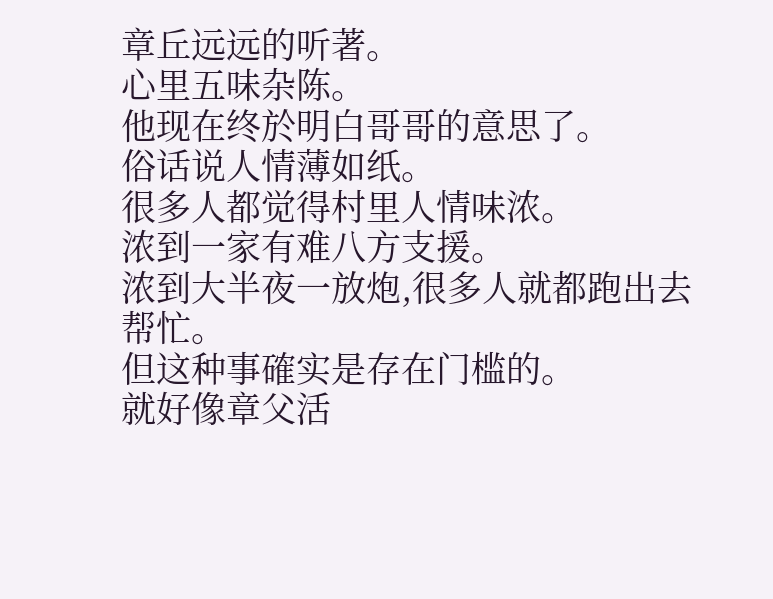章丘远远的听著。
心里五味杂陈。
他现在终於明白哥哥的意思了。
俗话说人情薄如纸。
很多人都觉得村里人情味浓。
浓到一家有难八方支援。
浓到大半夜一放炮,很多人就都跑出去帮忙。
但这种事確实是存在门槛的。
就好像章父活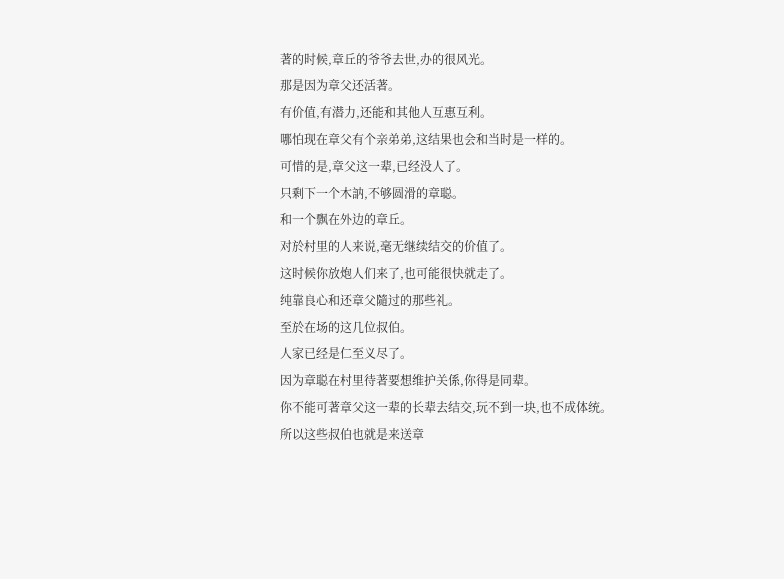著的时候,章丘的爷爷去世,办的很风光。
那是因为章父还活著。
有价值,有潜力,还能和其他人互惠互利。
哪怕现在章父有个亲弟弟,这结果也会和当时是一样的。
可惜的是,章父这一辈,已经没人了。
只剩下一个木訥,不够圆滑的章聪。
和一个飘在外边的章丘。
对於村里的人来说,毫无继续结交的价值了。
这时候你放炮人们来了,也可能很快就走了。
纯靠良心和还章父隨过的那些礼。
至於在场的这几位叔伯。
人家已经是仁至义尽了。
因为章聪在村里待著要想维护关係,你得是同辈。
你不能可著章父这一辈的长辈去结交,玩不到一块,也不成体统。
所以这些叔伯也就是来送章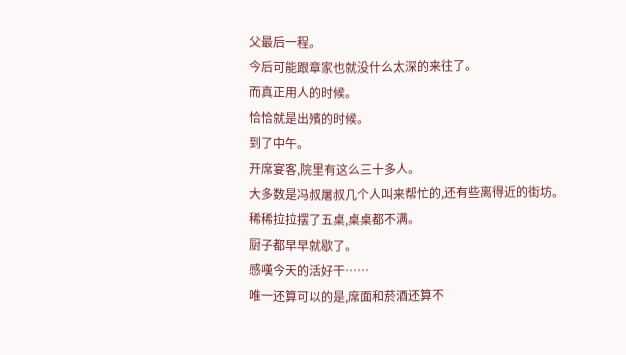父最后一程。
今后可能跟章家也就没什么太深的来往了。
而真正用人的时候。
恰恰就是出殯的时候。
到了中午。
开席宴客,院里有这么三十多人。
大多数是冯叔屠叔几个人叫来帮忙的,还有些离得近的街坊。
稀稀拉拉摆了五桌,桌桌都不满。
厨子都早早就歇了。
感嘆今天的活好干……
唯一还算可以的是,席面和菸酒还算不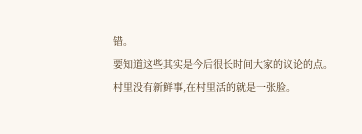错。
要知道这些其实是今后很长时间大家的议论的点。
村里没有新鲜事,在村里活的就是一张脸。